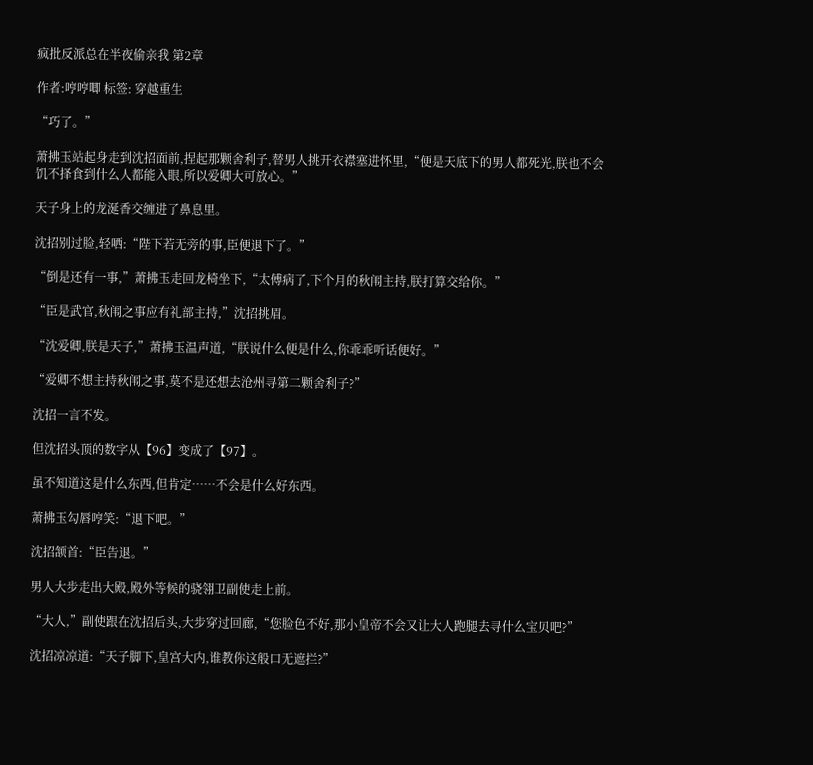疯批反派总在半夜偷亲我 第2章

作者:哼哼唧 标签: 穿越重生

“巧了。”

萧拂玉站起身走到沈招面前,捏起那颗舍利子,替男人挑开衣襟塞进怀里,“便是天底下的男人都死光,朕也不会饥不择食到什么人都能入眼,所以爱卿大可放心。”

天子身上的龙涎香交缠进了鼻息里。

沈招别过脸,轻哂:“陛下若无旁的事,臣便退下了。”

“倒是还有一事,”萧拂玉走回龙椅坐下,“太傅病了,下个月的秋闱主持,朕打算交给你。”

“臣是武官,秋闱之事应有礼部主持,”沈招挑眉。

“沈爱卿,朕是天子,”萧拂玉温声道,“朕说什么便是什么,你乖乖听话便好。”

“爱卿不想主持秋闱之事,莫不是还想去沧州寻第二颗舍利子?”

沈招一言不发。

但沈招头顶的数字从【96】变成了【97】。

虽不知道这是什么东西,但肯定……不会是什么好东西。

萧拂玉勾唇哼笑:“退下吧。”

沈招颔首:“臣告退。”

男人大步走出大殿,殿外等候的骁翎卫副使走上前。

“大人,”副使跟在沈招后头,大步穿过回廊,“您脸色不好,那小皇帝不会又让大人跑腿去寻什么宝贝吧?”

沈招凉凉道:“天子脚下,皇宫大内,谁教你这般口无遮拦?”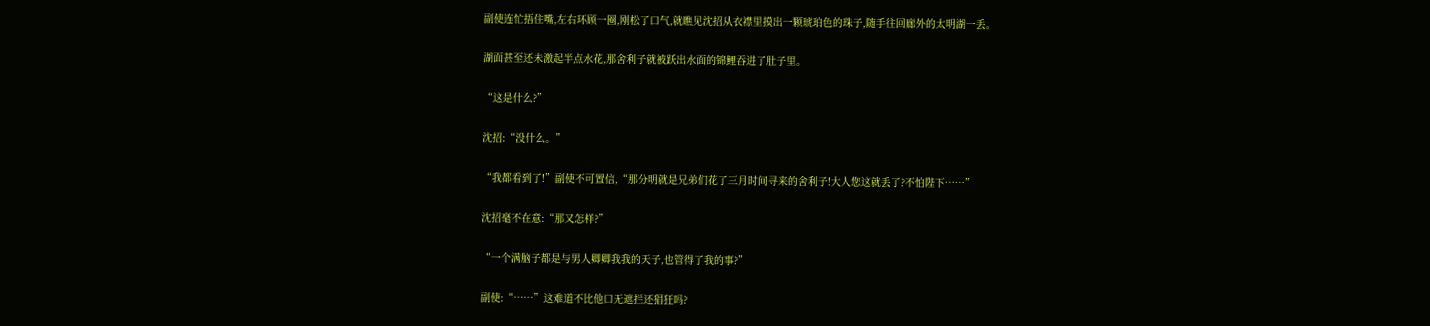副使连忙捂住嘴,左右环顾一圈,刚松了口气,就瞧见沈招从衣襟里摸出一颗琥珀色的珠子,随手往回廊外的太明湖一丢。

湖面甚至还未激起半点水花,那舍利子就被跃出水面的锦鲤吞进了肚子里。

“这是什么?”

沈招:“没什么。”

“我都看到了!”副使不可置信,“那分明就是兄弟们花了三月时间寻来的舍利子!大人您这就丢了?不怕陛下……”

沈招毫不在意:“那又怎样?”

“一个满脑子都是与男人卿卿我我的天子,也管得了我的事?”

副使:“……”这难道不比他口无遮拦还猖狂吗?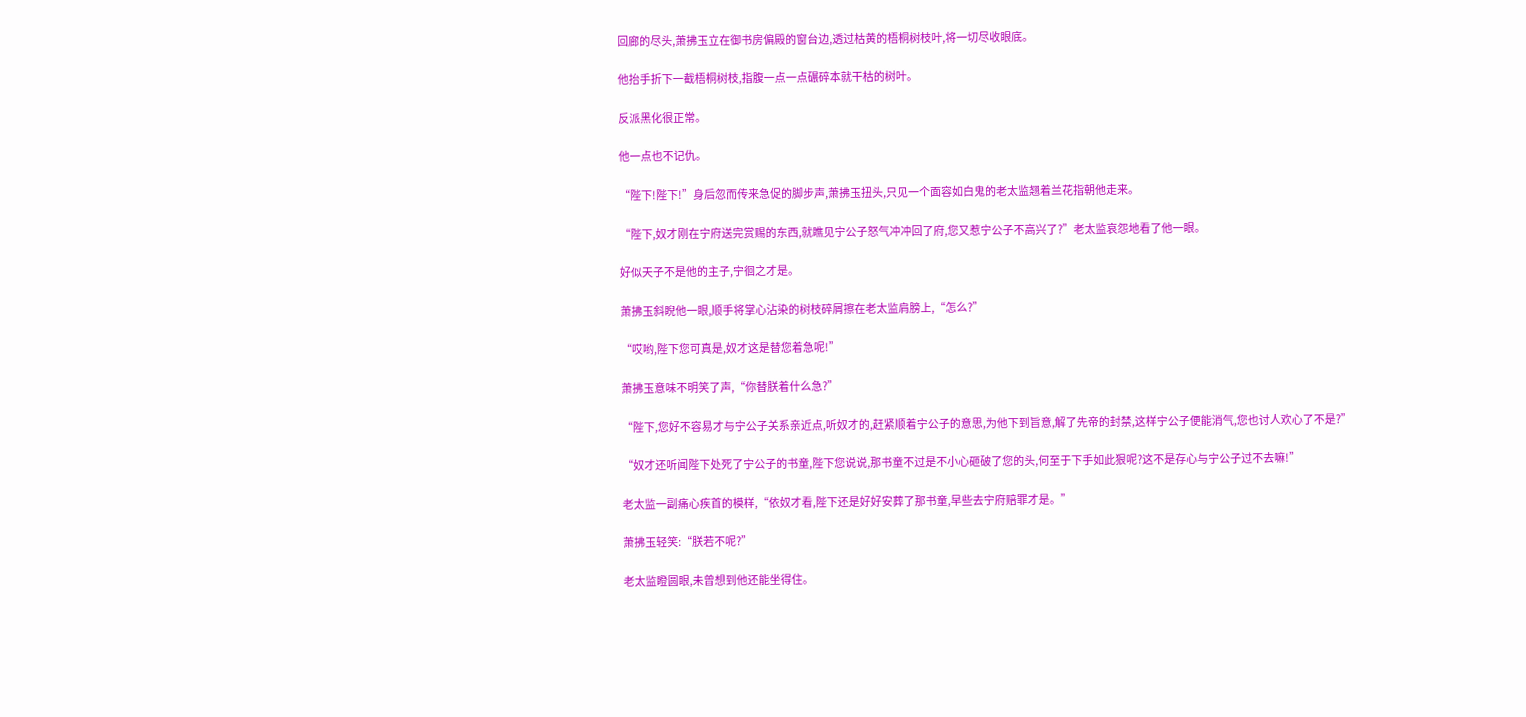回廊的尽头,萧拂玉立在御书房偏殿的窗台边,透过枯黄的梧桐树枝叶,将一切尽收眼底。

他抬手折下一截梧桐树枝,指腹一点一点碾碎本就干枯的树叶。

反派黑化很正常。

他一点也不记仇。

“陛下!陛下!”身后忽而传来急促的脚步声,萧拂玉扭头,只见一个面容如白鬼的老太监翘着兰花指朝他走来。

“陛下,奴才刚在宁府送完赏赐的东西,就瞧见宁公子怒气冲冲回了府,您又惹宁公子不高兴了?”老太监哀怨地看了他一眼。

好似天子不是他的主子,宁徊之才是。

萧拂玉斜睨他一眼,顺手将掌心沾染的树枝碎屑擦在老太监肩膀上,“怎么?”

“哎哟,陛下您可真是,奴才这是替您着急呢!”

萧拂玉意味不明笑了声,“你替朕着什么急?”

“陛下,您好不容易才与宁公子关系亲近点,听奴才的,赶紧顺着宁公子的意思,为他下到旨意,解了先帝的封禁,这样宁公子便能消气,您也讨人欢心了不是?”

“奴才还听闻陛下处死了宁公子的书童,陛下您说说,那书童不过是不小心砸破了您的头,何至于下手如此狠呢?这不是存心与宁公子过不去嘛!”

老太监一副痛心疾首的模样,“依奴才看,陛下还是好好安葬了那书童,早些去宁府赔罪才是。”

萧拂玉轻笑:“朕若不呢?”

老太监瞪圆眼,未曾想到他还能坐得住。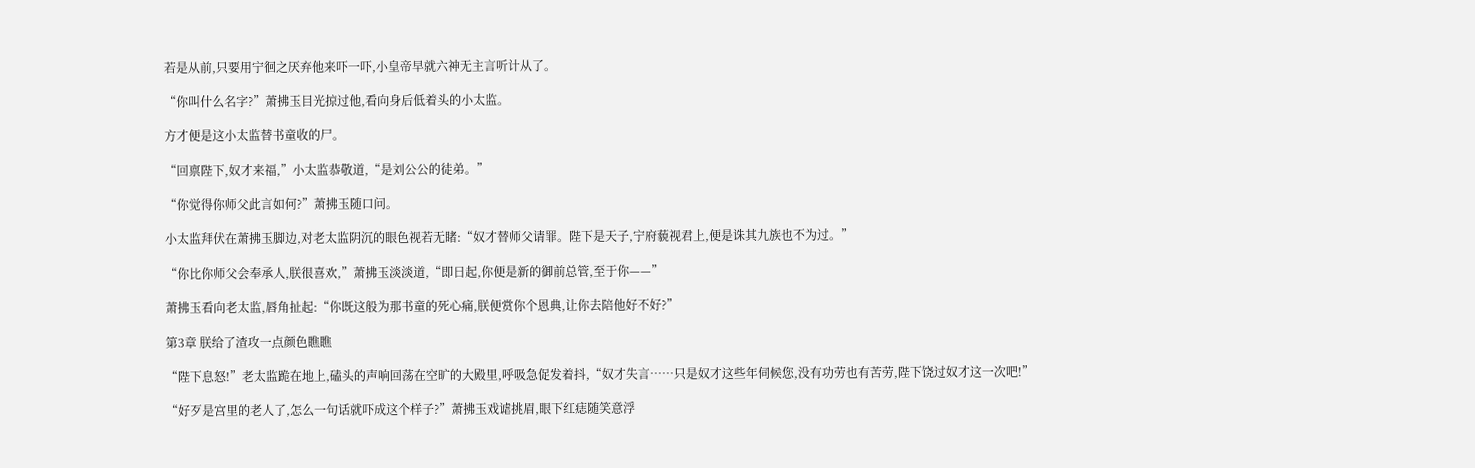若是从前,只要用宁徊之厌弃他来吓一吓,小皇帝早就六神无主言听计从了。

“你叫什么名字?”萧拂玉目光掠过他,看向身后低着头的小太监。

方才便是这小太监替书童收的尸。

“回禀陛下,奴才来福,”小太监恭敬道,“是刘公公的徒弟。”

“你觉得你师父此言如何?”萧拂玉随口问。

小太监拜伏在萧拂玉脚边,对老太监阴沉的眼色视若无睹:“奴才替师父请罪。陛下是天子,宁府藐视君上,便是诛其九族也不为过。”

“你比你师父会奉承人,朕很喜欢,”萧拂玉淡淡道,“即日起,你便是新的御前总管,至于你——”

萧拂玉看向老太监,唇角扯起:“你既这般为那书童的死心痛,朕便赏你个恩典,让你去陪他好不好?”

第3章 朕给了渣攻一点颜色瞧瞧

“陛下息怒!”老太监跪在地上,磕头的声响回荡在空旷的大殿里,呼吸急促发着抖,“奴才失言……只是奴才这些年伺候您,没有功劳也有苦劳,陛下饶过奴才这一次吧!”

“好歹是宫里的老人了,怎么一句话就吓成这个样子?”萧拂玉戏谑挑眉,眼下红痣随笑意浮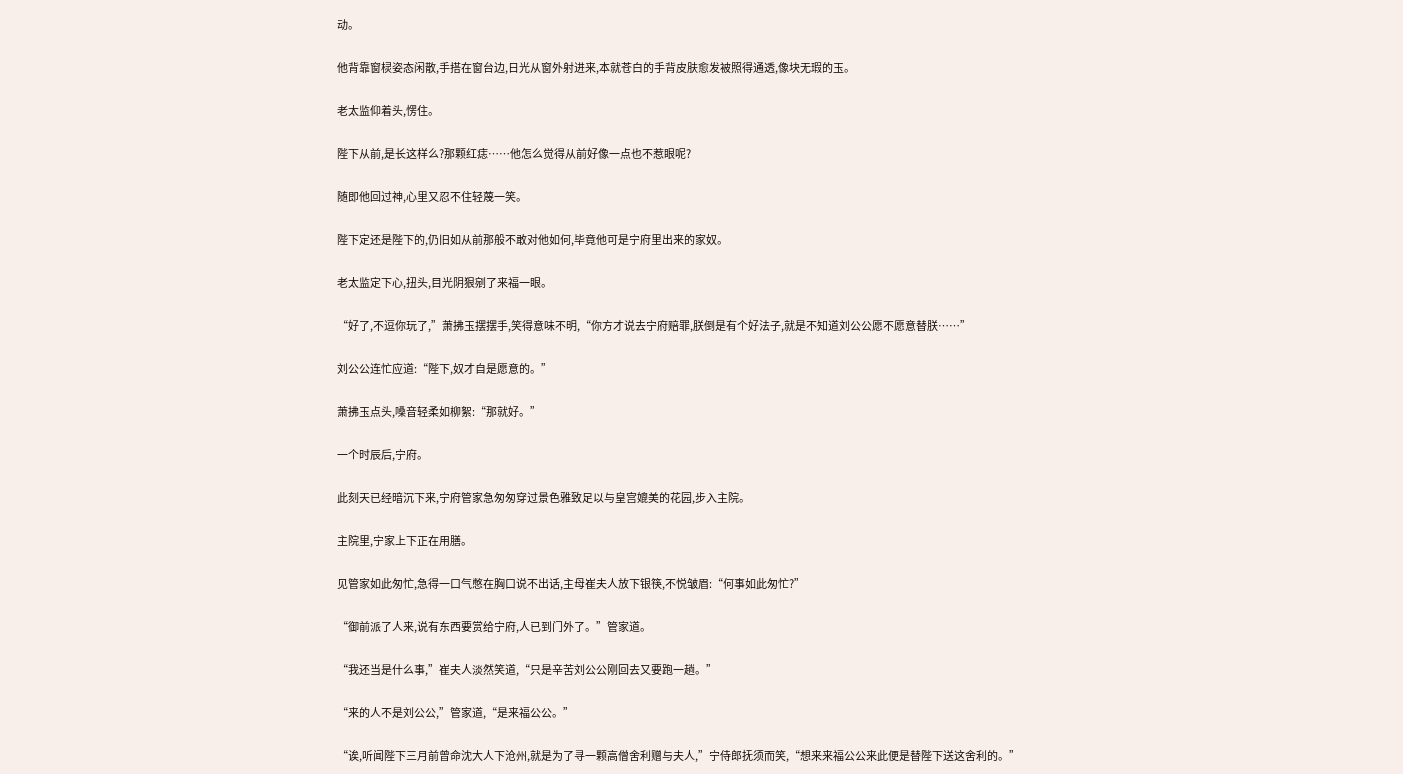动。

他背靠窗棂姿态闲散,手搭在窗台边,日光从窗外射进来,本就苍白的手背皮肤愈发被照得通透,像块无瑕的玉。

老太监仰着头,愣住。

陛下从前,是长这样么?那颗红痣……他怎么觉得从前好像一点也不惹眼呢?

随即他回过神,心里又忍不住轻蔑一笑。

陛下定还是陛下的,仍旧如从前那般不敢对他如何,毕竟他可是宁府里出来的家奴。

老太监定下心,扭头,目光阴狠剜了来福一眼。

“好了,不逗你玩了,”萧拂玉摆摆手,笑得意味不明,“你方才说去宁府赔罪,朕倒是有个好法子,就是不知道刘公公愿不愿意替朕……”

刘公公连忙应道:“陛下,奴才自是愿意的。”

萧拂玉点头,嗓音轻柔如柳絮:“那就好。”

一个时辰后,宁府。

此刻天已经暗沉下来,宁府管家急匆匆穿过景色雅致足以与皇宫媲美的花园,步入主院。

主院里,宁家上下正在用膳。

见管家如此匆忙,急得一口气憋在胸口说不出话,主母崔夫人放下银筷,不悦皱眉:“何事如此匆忙?”

“御前派了人来,说有东西要赏给宁府,人已到门外了。”管家道。

“我还当是什么事,”崔夫人淡然笑道,“只是辛苦刘公公刚回去又要跑一趟。”

“来的人不是刘公公,”管家道,“是来福公公。”

“诶,听闻陛下三月前曾命沈大人下沧州,就是为了寻一颗高僧舍利赠与夫人,”宁侍郎抚须而笑,“想来来福公公来此便是替陛下送这舍利的。”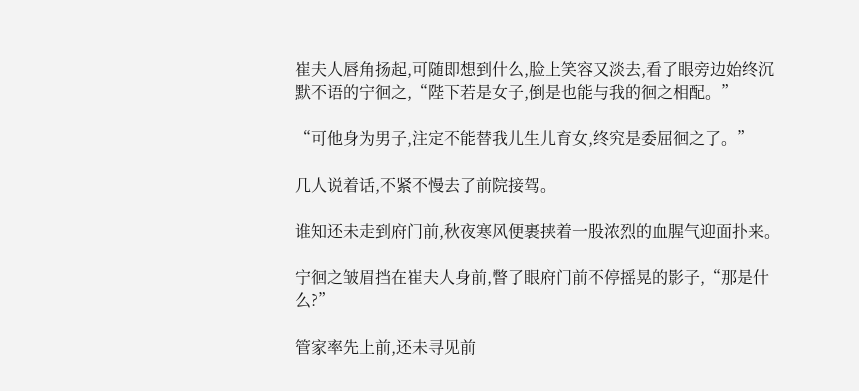崔夫人唇角扬起,可随即想到什么,脸上笑容又淡去,看了眼旁边始终沉默不语的宁徊之,“陛下若是女子,倒是也能与我的徊之相配。”

“可他身为男子,注定不能替我儿生儿育女,终究是委屈徊之了。”

几人说着话,不紧不慢去了前院接驾。

谁知还未走到府门前,秋夜寒风便裹挟着一股浓烈的血腥气迎面扑来。

宁徊之皱眉挡在崔夫人身前,瞥了眼府门前不停摇晃的影子,“那是什么?”

管家率先上前,还未寻见前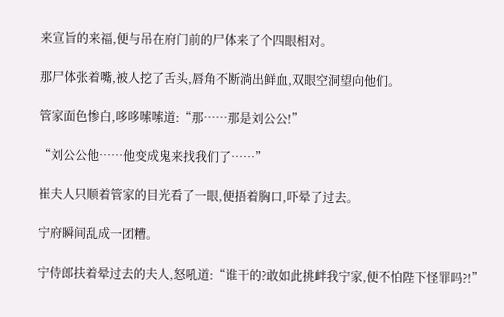来宣旨的来福,便与吊在府门前的尸体来了个四眼相对。

那尸体张着嘴,被人挖了舌头,唇角不断淌出鲜血,双眼空洞望向他们。

管家面色惨白,哆哆嗦嗦道:“那……那是刘公公!”

“刘公公他……他变成鬼来找我们了……”

崔夫人只顺着管家的目光看了一眼,便捂着胸口,吓晕了过去。

宁府瞬间乱成一团糟。

宁侍郎扶着晕过去的夫人,怒吼道:“谁干的?敢如此挑衅我宁家,便不怕陛下怪罪吗?!”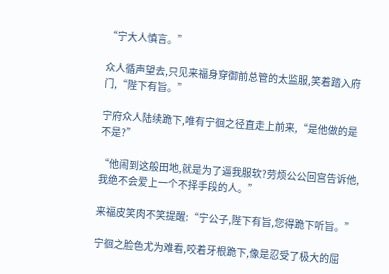“宁大人慎言。”

众人循声望去,只见来福身穿御前总管的太监服,笑着踏入府门,“陛下有旨。”

宁府众人陆续跪下,唯有宁徊之径直走上前来,“是他做的是不是?”

“他闹到这般田地,就是为了逼我服软?劳烦公公回宫告诉他,我绝不会爱上一个不择手段的人。”

来福皮笑肉不笑提醒:“宁公子,陛下有旨,您得跪下听旨。”

宁徊之脸色尤为难看,咬着牙根跪下,像是忍受了极大的屈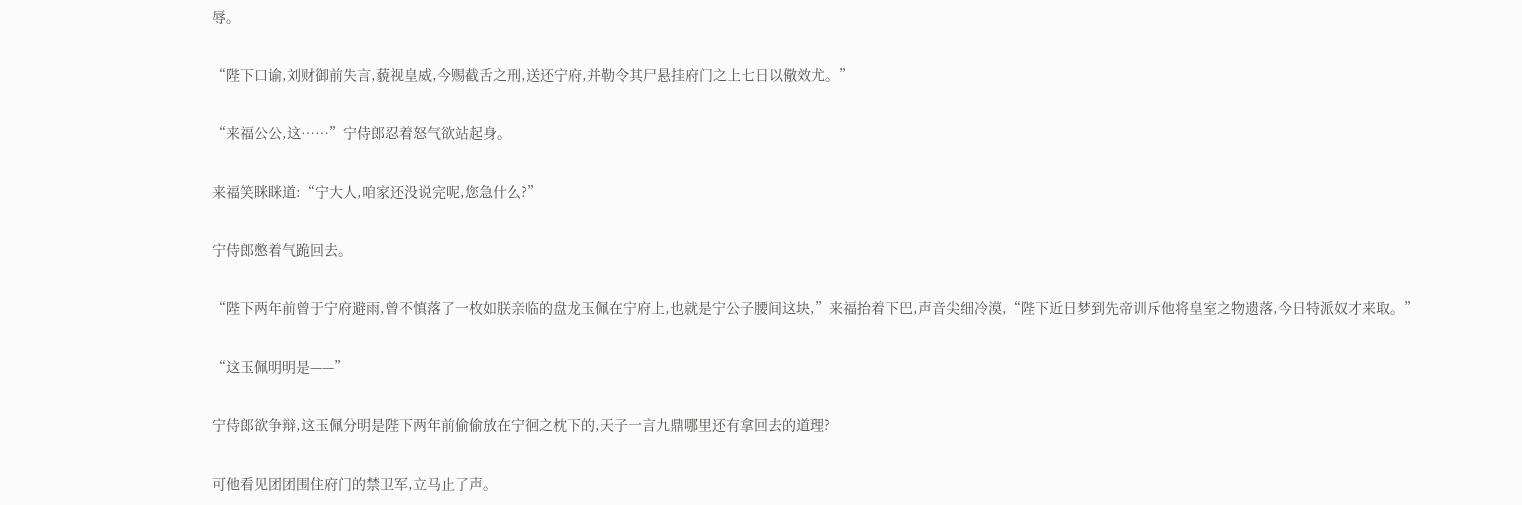辱。

“陛下口谕,刘财御前失言,藐视皇威,今赐截舌之刑,送还宁府,并勒令其尸悬挂府门之上七日以儆效尤。”

“来福公公,这……”宁侍郎忍着怒气欲站起身。

来福笑眯眯道:“宁大人,咱家还没说完呢,您急什么?”

宁侍郎憋着气跪回去。

“陛下两年前曾于宁府避雨,曾不慎落了一枚如朕亲临的盘龙玉佩在宁府上,也就是宁公子腰间这块,”来福抬着下巴,声音尖细冷漠,“陛下近日梦到先帝训斥他将皇室之物遗落,今日特派奴才来取。”

“这玉佩明明是——”

宁侍郎欲争辩,这玉佩分明是陛下两年前偷偷放在宁徊之枕下的,天子一言九鼎哪里还有拿回去的道理?

可他看见团团围住府门的禁卫军,立马止了声。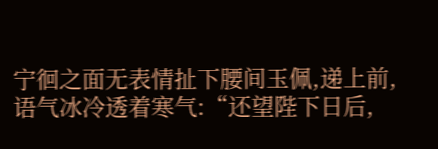宁徊之面无表情扯下腰间玉佩,递上前,语气冰冷透着寒气:“还望陛下日后,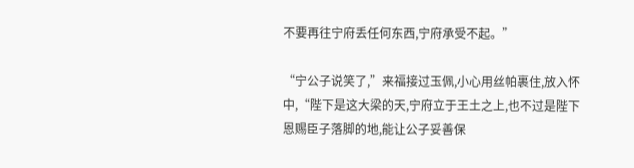不要再往宁府丢任何东西,宁府承受不起。”

“宁公子说笑了,”来福接过玉佩,小心用丝帕裹住,放入怀中,“陛下是这大梁的天,宁府立于王土之上,也不过是陛下恩赐臣子落脚的地,能让公子妥善保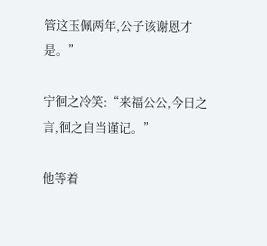管这玉佩两年,公子该谢恩才是。”

宁徊之冷笑:“来福公公,今日之言,徊之自当谨记。”

他等着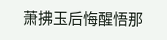萧拂玉后悔醒悟那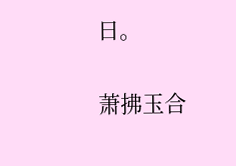日。

萧拂玉合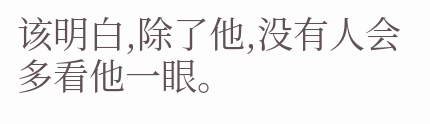该明白,除了他,没有人会多看他一眼。